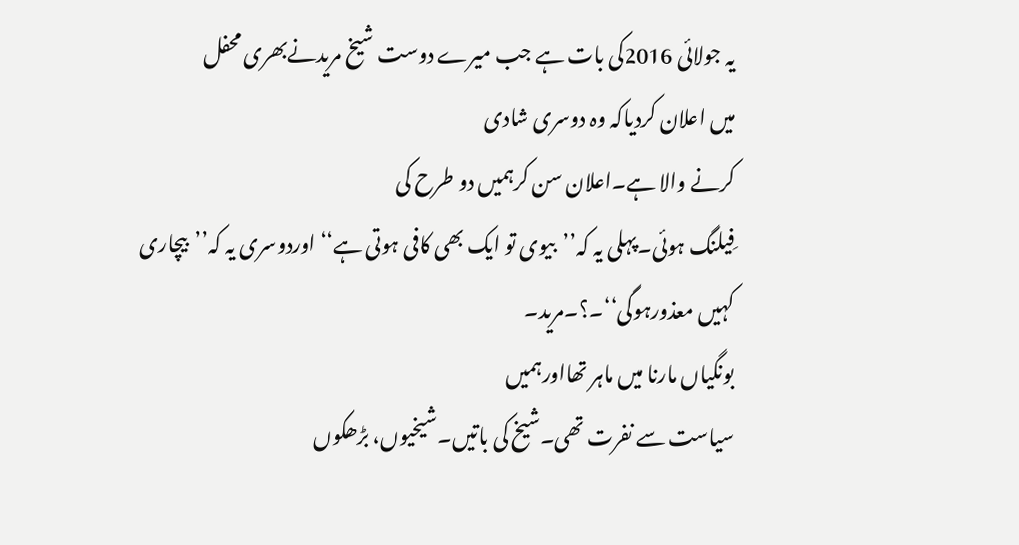یہ جولائی 2016کی بات ہے جب میرے دوست شیخ مریدنےبھری محفل
میں اعلان کردیاکہ وہ دوسری شادی
کرنے والا ہے۔اعلان سن کرہمیں دو طرح کی
فِیلنگ ہوئی۔پہلی یہ کہ’’بیوی تو ایک بھی کافی ہوتی ہے‘‘ اوردوسری یہ کہ’’بیچاری
کہیں معذورہوگی‘‘۔؟۔مرید۔
بونگیاں مارنا میں ماہر تھااورہمیں
سیاست سے نفرت تھی۔شیخ کی باتیں۔شیخیوں، بڑھکوں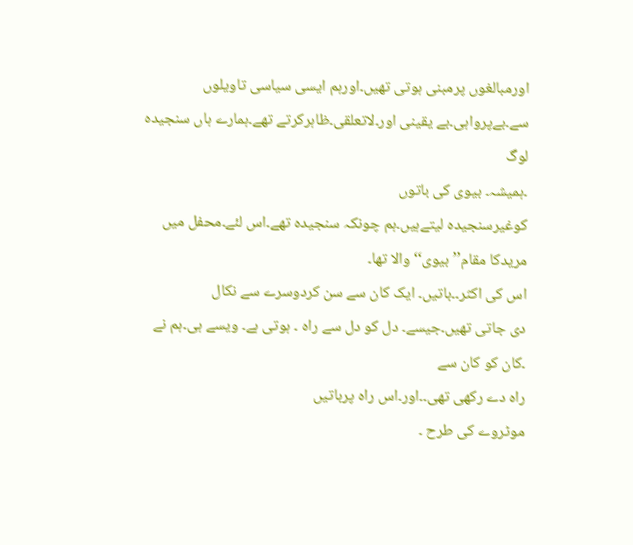اورمبالغوں پرمبنی ہوتی تھیں۔اورہم ایسی سیاسی تاویلوں سے۔بےپرواہی۔بے یقینی اور۔لاتعلقی۔ظاہرکرتے تھے۔ہمارے ہاں سنجیدہ لوگ
۔ہمیشہ۔ بیوی کی باتوں
کوغیرسنجیدہ لیتےہیں۔ہم چونکہ سنجیدہ تھے۔اس لئے۔محفل میں مریدکا مقام’’بیوی‘‘والا تھا۔
اس کی اکثر۔۔باتیں۔ ایک کان سے سن کردوسرے سے نکال
دی جاتی تھیں۔جیسے۔ دل کو دل سے راہ ۔ ہوتی ہے۔ ویسے ہی۔ہم نے ۔کان کو کان سے
راہ دے رکھی تھی۔۔اور۔اس راہ پرباتیں
موٹروے کی طرح ۔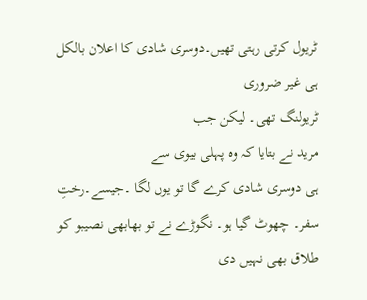ٹریول کرتی رہتی تھیں۔دوسری شادی کا اعلان بالکل ہی غیر ضروری
ٹریولنگ تھی۔ لیکن جب
مرید نے بتایا کہ وہ پہلی بیوی سے
ہی دوسری شادی کرے گا تو یوں لگا ۔جیسے۔رختِ سفر۔ چھوٹ گیا ہو۔ نگوڑے نے تو بھابھی نصیبو کو طلاق بھی نہیں دی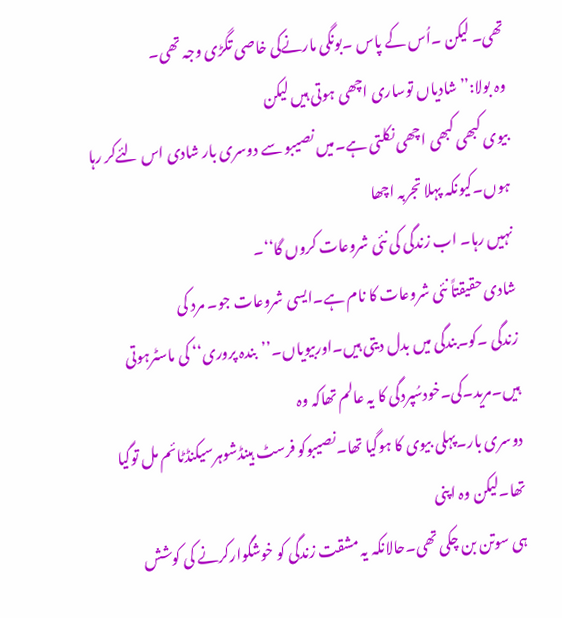تھی۔ لیکن ۔اُس کے پاس ۔بونگی مارنےکی خاصی تگڑی وجہ تھی۔
وہ بولا:’’شادیاں توساری اچھی ہوتی ہیں لیکن
بیوی کبھی کبھی اچھی نکلتی ہے۔میں نصیبو سے دوسری بار شادی اس لئےکر رہا ہوں۔کیونکہ پہلا تجربہ اچھا
نہیں رہا۔ اب زندگی کی نئی شروعات کروں گا‘‘۔
شادی حقیقتاً نئی شروعات کا نام ہے۔ایسی شروعات جو۔ مرد کی
زندگی ۔کو۔بندگی میں بدل دیتی ہیں۔اوربیویاں۔’’بندہ پروری‘‘ کی ماسٹرہوتی ہیں۔مرید۔کی۔خودسُپردگی کا یہ عالم تھاکہ وہ
دوسری بار۔پہلی بیوی کا ہوگیا تھا۔نصیبوکو فرسٹ ہینڈشوہرسیکنڈٹائم مل توگیا تھا۔لیکن وہ اپنی
ہی سوتن بن چکی تھی۔حالانکہ یہ مشقت زندگی کو خوشگوارکرنے کی کوشش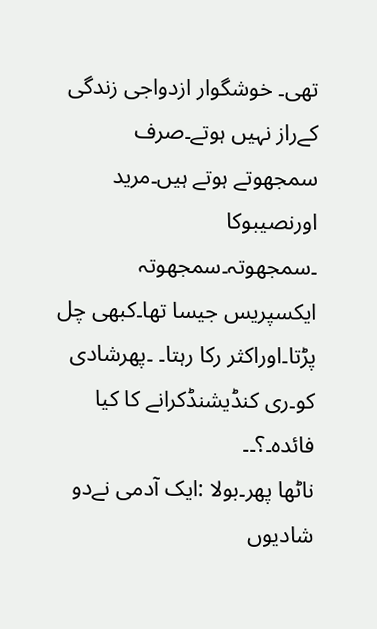تھی۔ خوشگوار ازدواجی زندگی کےراز نہیں ہوتے۔صرف سمجھوتے ہوتے ہیں۔مرید اورنصیبوکا ۔سمجھوتہ۔سمجھوتہ
ایکسپریس جیسا تھا۔کبھی چل پڑتا۔اوراکثر رکا رہتا۔ ۔پھرشادی کو۔ری کنڈیشنڈکرانے کا کیا
فائدہ۔؟۔۔
ناٹھا پھر۔بولا :ایک آدمی نےدو شادیوں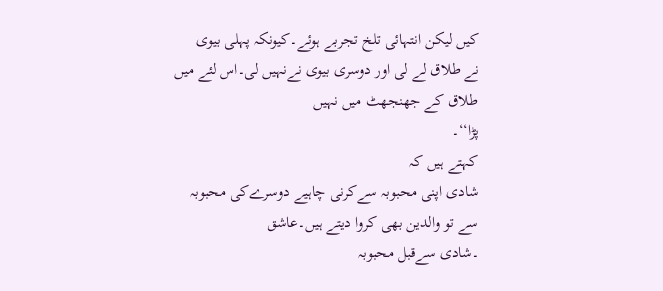کیں لیکن انتہائی تلخ تجربے ہوئے۔کیونکہ پہلی بیوی
نے طلاق لے لی اور دوسری بیوی نےنہیں لی۔اس لئے میں طلاق کے جھنجھٹ میں نہیں
پڑا‘‘۔
کہتے ہیں کہ
شادی اپنی محبوبہ سےکرنی چاہیے دوسرےکی محبوبہ سے تو والدین بھی کروا دیتے ہیں۔عاشق
۔شادی سےقبل محبوبہ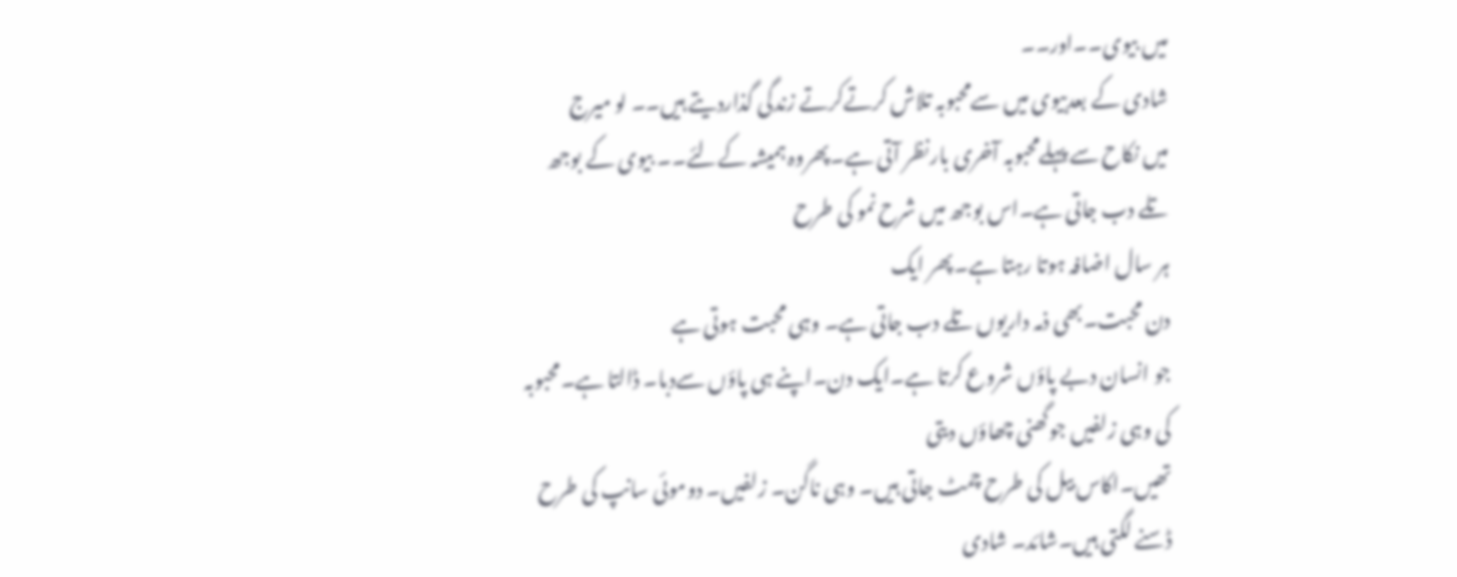میں بیوی۔۔اور۔۔
شادی کے بعدبیوی میں سےمحبوبہ تلاش کرتےکرتے زندگی گذاردیتے ہیں۔۔ لو میرج
میں نکاح سے پہلےمحبوبہ آخری بارنظر آتی ہے۔پھروہ ہمیشہ کےلئے۔۔ بیوی کے بوجھ
تلے دب جاتی ہے۔اس بوجھ میں شرح نمو کی طرح
ہر سال اضافہ ہوتا رہتا ہے۔پھر ایک
دن محبت۔بھی ذمہ داریوں تلے دب جاتی ہے۔ وہی محبت ہوتی ہے
جو انسان دبے پاؤں شروع کرتا ہے۔ایک دن۔اپنے ہی پاؤں سےدبا۔ ڈالتا ہے۔محبوبہ
کی وہی زلفیں جوگھنی چھاؤں دیتی
تھیں۔اکاس بیل کی طرح چمٹ جاتی ہیں۔ وہی ناگن۔ زلفیں۔ دوموئی سانپ کی طرح
ڈسنے لگتی ہیں۔شائد۔ شادی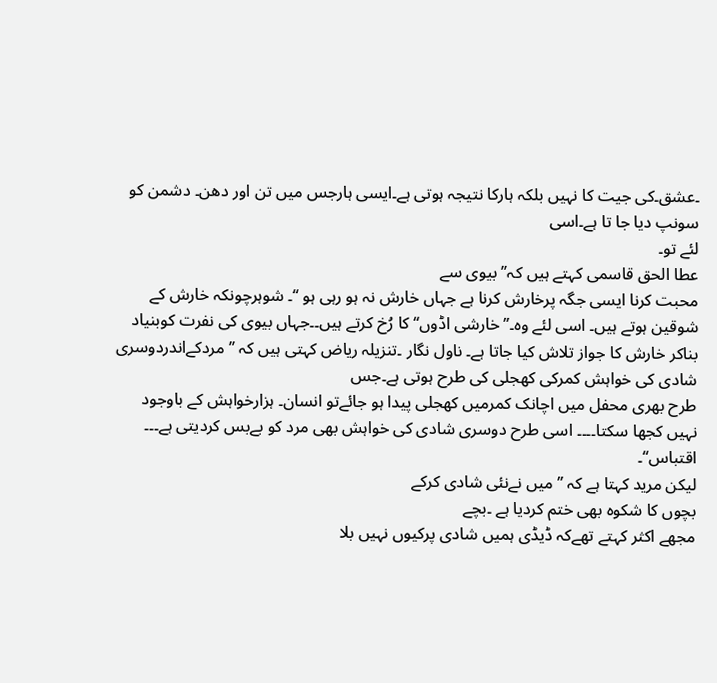۔عشق۔کی جیت کا نہیں بلکہ ہارکا نتیجہ ہوتی ہے۔ایسی ہارجس میں تن اور دھن۔ دشمن کو سونپ دیا جا تا ہے۔اسی
لئے تو۔
عطا الحق قاسمی کہتے ہیں کہ’’ بیوی سے
محبت کرنا ایسی جگہ پرخارش کرنا ہے جہاں خارش نہ ہو رہی ہو ‘‘۔ شوہرچونکہ خارش کے شوقین ہوتے ہیں۔ اسی لئے وہ۔’’خارشی اڈوں‘‘ کا رُخ کرتے ہیں۔۔جہاں بیوی کی نفرت کوبنیاد بناکر خارش کا جواز تلاش کیا جاتا ہے۔ ناول نگار ۔تنزیلہ ریاض کہتی ہیں کہ ’’مردکےاندردوسری شادی کی خواہش کمرکی کھجلی کی طرح ہوتی ہے۔جس
طرح بھری محفل میں اچانک کمرمیں کھجلی پیدا ہو جائےتو انسان۔ ہزارخواہش کے باوجود
نہیں کجھا سکتا۔۔۔۔ اسی طرح دوسری شادی کی خواہش بھی مرد کو بےبس کردیتی ہے۔۔۔
اقتباس‘‘۔
لیکن مرید کہتا ہے کہ ’’میں نےنئی شادی کرکے
بچوں کا شکوہ بھی ختم کردیا ہے ۔بچے
مجھے اکثر کہتے تھےکہ ڈیڈی ہمیں شادی پرکیوں نہیں بلا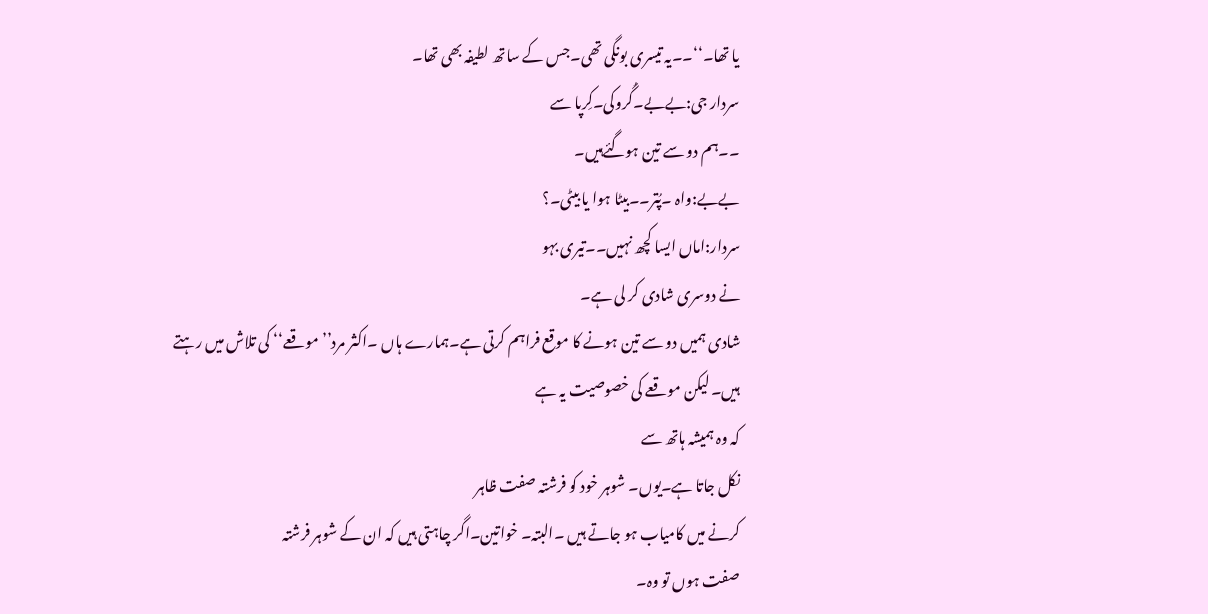یا تھا۔‘‘۔۔یہ تیسری بونگی تھی۔جس کے ساتھ لطیفہ بھی تھا۔
سردار جی:بےبے۔گُروکی۔کِرپا سے
۔۔ہم دو سے تین ہوگئےہیں۔
بےبے:واہ ۔پُتر۔۔بیٹا ہوا یا بیٹی۔؟
سردار:اماں ایسا کچھ نہیں۔۔تیری بہو
نے دوسری شادی کر لی ہے۔
شادی ہمیں دو سے تین ہونے کا موقع فراہم کرتی ہے۔ہمارے ہاں ۔اکثر مرد’’موقعے‘‘ کی تلاش میں رہتے ہیں۔ لیکن موقعے کی خصوصیت یہ ہے
کہ وہ ہمیشہ ہاتھ سے
نکل جاتا ہے۔یوں۔ شوہر خود کو فرشتہ صفت ظاہر
کرنے میں کامیاب ہو جاتے ہیں ۔البتہ۔ خواتین۔اگر چاہتی ہیں کہ ان کے شوہر فرشتہ
صفت ہوں تو وہ۔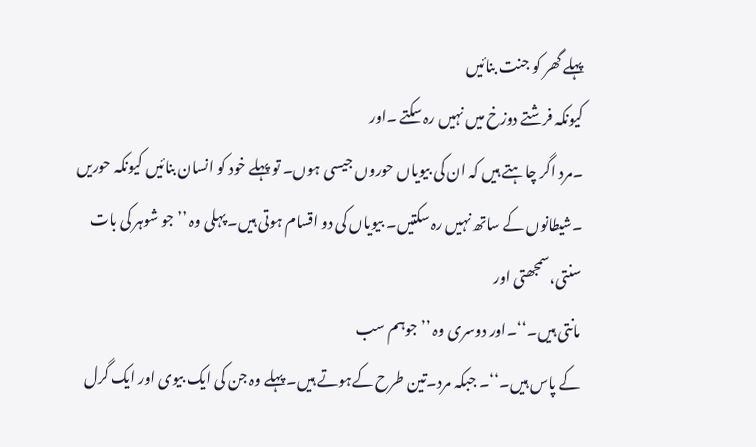پہلے گھر کو جنت بنائیں
کیونکہ فرشتے دوزخ میں نہیں رہ سکتے ۔اور
۔مرد اگر چاہتے ہیں کہ ان کی بیویاں حوروں جیسی ہوں۔ تو پہلے خود کو انسان بنائیں کیونکہ حوریں
۔شیطانوں کے ساتھ نہیں رہ سکتیں۔ بیویاں کی دو اقسام ہوتی ہیں۔ پہلی وہ ’’جو شوہر کی بات سنتی،سمجھتی اور
مانتی ہیں۔‘‘۔اور دوسری وہ ’’ جوہم سب
کے پاس ہیں۔‘‘۔ جبکہ مرد۔تین طرح کےہوتے ہیں۔ پہلے وہ جن کی ایک بیوی اور ایک گرل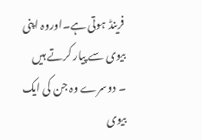فرینڈ ہوتی ہے۔اوروہ اپنی بیوی سے پیار کرتے ہیں ۔ دوسرے وہ جن کی ایک بیوی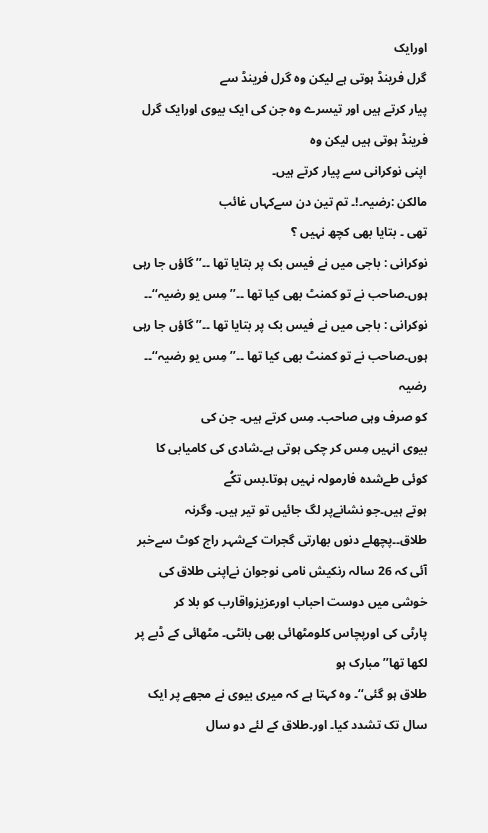اورایک
گرل فرینڈ ہوتی ہے لیکن وہ گرل فرینڈ سے
پیار کرتے ہیں اور تیسرے وہ جن کی ایک بیوی اورایک گرل فرینڈ ہوتی ہیں لیکن وہ
اپنی نوکرانی سے پیار کرتے ہیں۔
مالکن :رضیہ۔!۔ تم تین دن سےکہاں غائب
تھی ۔ بتایا بھی کچھ نہیں ؟
نوکرانی : باجی میں نے فیس بک پر بتایا تھا ۔۔’’ گاؤں جا رہی ہوں۔صاحب نے تو کمنٹ بھی کیا تھا ۔۔’’ مِس یو رضیہ‘‘۔۔
نوکرانی : باجی میں نے فیس بک پر بتایا تھا ۔۔’’ گاؤں جا رہی ہوں۔صاحب نے تو کمنٹ بھی کیا تھا ۔۔’’ مِس یو رضیہ‘‘۔۔
رضیہ
کو صرف وہی صاحب۔ مِس کرتے ہیں۔ جن کی
بیوی انہیں مِس کر چکی ہوتی ہے۔شادی کی کامیابی کا
کوئی طےشدہ فارمولہ نہیں ہوتا۔بس تکُے
ہوتے ہیں۔جو نشانےپر لگ جائیں تو تیر ہیں۔ وگرنہ طلاق۔۔پچھلے دنوں بھارتی گجرات کےشہر راج کوٹ سےخبر آئی کہ 26 سالہ رنکیش نامی نوجوان نےاپنی طلاق کی خوشی میں دوست احباب اورعزیزواقارب کو بلا کر
پارٹی کی اورپچاس کلومٹھائی بھی بانٹی۔ مٹھائی کے ڈبے پر لکھا تھا’’ مبارک ہو
طلاق ہو گئی‘‘۔ وہ کہتا ہے کہ میری بیوی نے مجھے پر ایک سال تک تشدد کیا۔ اور۔طلاق کے لئے دو سال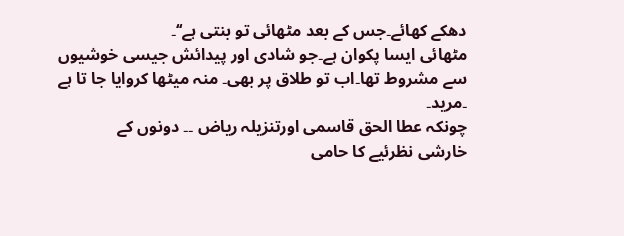دھکے کھائے۔جس کے بعد مٹھائی تو بنتی ہے‘‘۔
مٹھائی ایسا پکوان ہے۔جو شادی اور پیدائش جیسی خوشیوں سے مشروط تھا۔اب تو طلاق پر بھی۔ منہ میٹھا کروایا جا تا ہے ۔مرید۔
چونکہ عطا الحق قاسمی اورتنزیلہ ریاض ۔۔ دونوں کے
خارشی نظرئیے کا حامی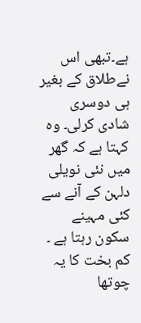ہے۔تبھی اس نےطلاق کے بغیر ہی دوسری
شادی کرلی۔ وہ کہتا ہے کہ گھر میں نئی نویلی دلہن کے آنے سے کئی مہینے سکون رہتا ہے ۔ کم بخت کا یہ چوتھا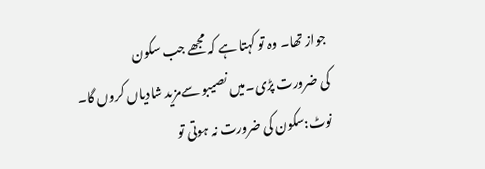جواز تھا۔ وہ تو کہتا ہے کہ مجھے جب سکون
کی ضرورت پڑی۔میں نصیبو سےمزید شادیاں کروں گا۔
نوٹ:سکون کی ضرورت نہ ہوتی تو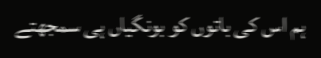ہم اس کی باتوں کو بونگیاں ہی سمجھتے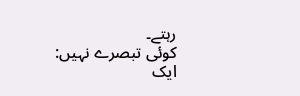رہتے۔
کوئی تبصرے نہیں:
ایک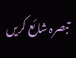تبصرہ شائع کریں